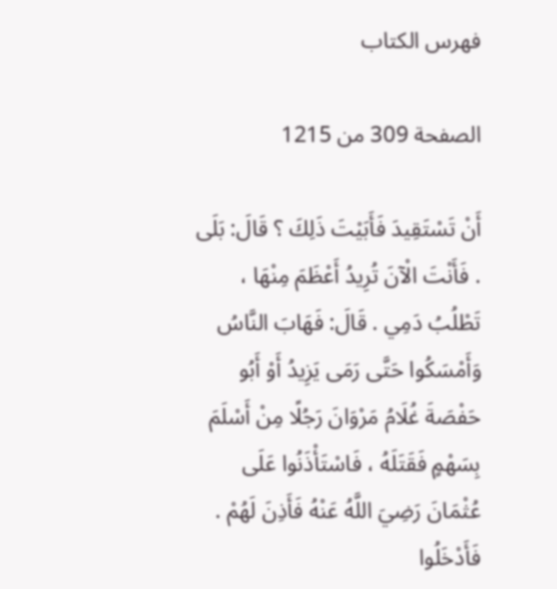فهرس الكتاب

الصفحة 309 من 1215

أَنْ تَسْتَقِيدَ فَأَبَيْتَ ذَلِكَ ؟ قَالَ: بَلَى . فَأَنْتَ الْآنَ تُرِيدُ أَعْظَمَ مِنْهَا ، تَطْلُبُ دَمِي . قَالَ: فَهَابَ النَّاسُ وَأَمْسَكُوا حَتَّى رَمَى يَزِيدُ أَوْ أَبُو حَفْصَةَ غُلَامُ مَرْوَانَ رَجُلًا مِنْ أَسْلَمَ بِسَهْمٍ فَقَتَلَهُ ، فَاسْتَأْذَنُوا عَلَى عُثْمَانَ رَضِيَ اللَّهُ عَنْهُ فَأَذِنَ لَهُمْ . فَأَدْخَلُوا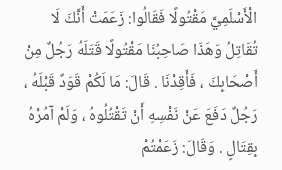الْأَسْلَمِيَّ مَقْتُولًا فَقَالُوا: زَعَمَتْ أَنَّكَ لَا تُقَاتِلُ وَهَذَا صَاحِبُنَا مَقْتُولًا قَتَلَهُ رَجُلٌ مِنْ أَصْحَابِكَ ، فَأَقِدْنَا . قَالَ: مَا لَكُمْ قَوَدٌ قَبْلَهُ ، رَجُلٌ دَفَعَ عَنْ نَفْسِهِ أَنْ تَقْتُلُوهُ ، وَلَمْ آمُرْهُ بِقِتَالٍ . وَقَالَ: زَعَمْتُمْ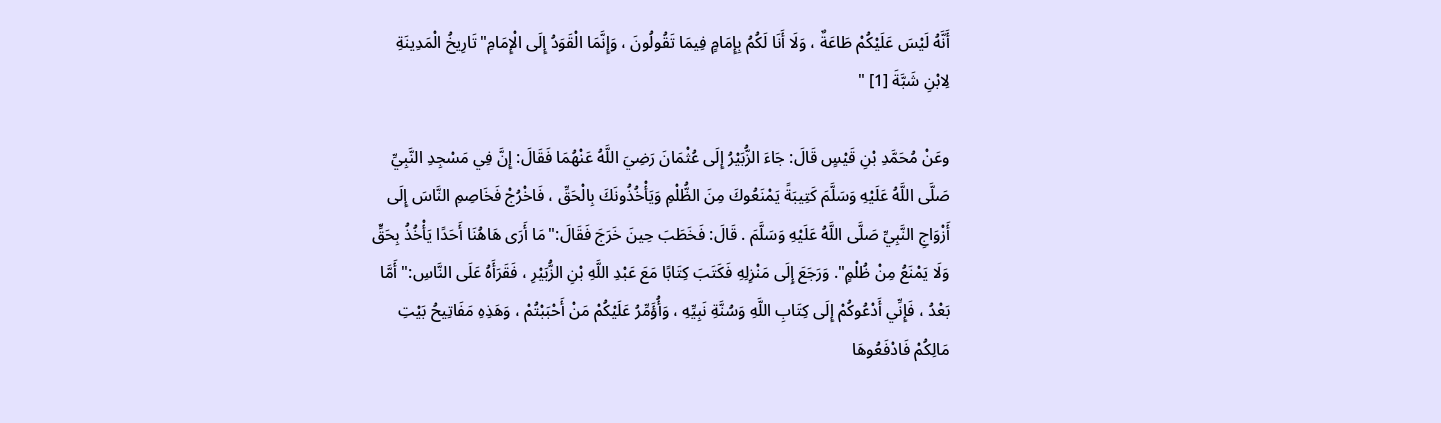أَنَّهُ لَيْسَ عَلَيْكُمْ طَاعَةٌ ، وَلَا أَنَا لَكُمُ بِإِمَامٍ فِيمَا تَقُولُونَ ، وَإِنَّمَا الْقَوَدُ إِلَى الْإِمَامِ"تَارِيخُ الْمَدِينَةِ لِابْنِ شَبَّةَ [1] "

وعَنْ مُحَمَّدِ بْنِ قَيْسٍ قَالَ: جَاءَ الزُّبَيْرُ إِلَى عُثْمَانَ رَضِيَ اللَّهُ عَنْهُمَا فَقَالَ: إِنَّ فِي مَسْجِدِ النَّبِيِّ صَلَّى اللَّهُ عَلَيْهِ وَسَلَّمَ كَتِيبَةً يَمْنَعُوكَ مِنَ الظُّلْمِ وَيَأْخُذُونَكَ بِالْحَقِّ ، فَاخْرُجْ فَخَاصِمِ النَّاسَ إِلَى أَزْوَاجِ النَّبِيِّ صَلَّى اللَّهُ عَلَيْهِ وَسَلَّمَ . قَالَ: فَخَطَبَ حِينَ خَرَجَ فَقَالَ:"مَا أَرَى هَاهُنَا أَحَدًا يَأْخُذُ بِحَقٍّ وَلَا يَمْنَعُ مِنْ ظُلْمٍ". وَرَجَعَ إِلَى مَنْزِلِهِ فَكَتَبَ كِتَابًا مَعَ عَبْدِ اللَّهِ بْنِ الزُّبَيْرِ ، فَقَرَأَهُ عَلَى النَّاسِ:"أَمَّا بَعْدُ ، فَإِنِّي أَدْعُوكُمْ إِلَى كِتَابِ اللَّهِ وَسُنَّةِ نَبِيِّهِ ، وَأُؤَمِّرُ عَلَيْكُمْ مَنْ أَحْبَبْتُمْ ، وَهَذِهِ مَفَاتِيحُ بَيْتِ مَالِكُمْ فَادْفَعُوهَا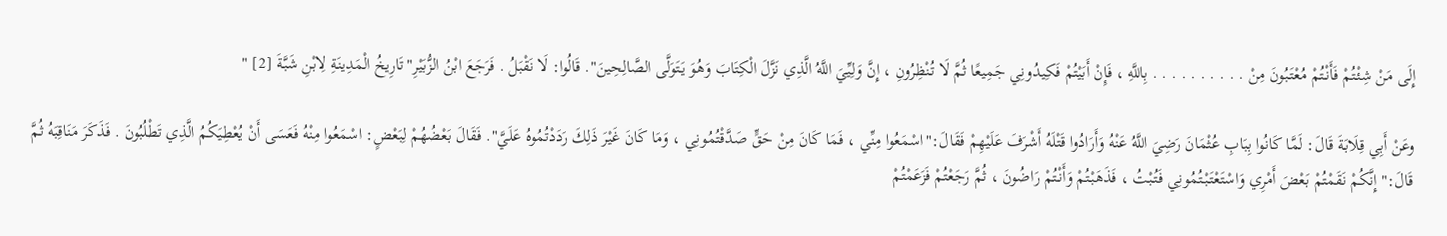إِلَى مَنْ شِئْتُمْ فَأَنْتُمْ مُعْتَبُونَ مِنْ . . . . . . . . . . بِاللَّهِ ، فَإِنْ أَبَيْتُمْ فَكِيدُونِي جَمِيعًا ثُمَّ لَا تُنْظِرُونِ ، إِنَّ وَلِيِّيَ اللَّهُ الَّذِي نَزَّلَ الْكِتَابَ وَهُوَ يَتَوَلَّى الصَّالِحِينَ". قَالُوا: لَا نَقْبَلُ . فَرَجَعَ ابْنُ الزُّبَيْرِ"تَارِيخُ الْمَدِينَةِ لِابْنِ شَبَّةَ [2] "

وعَنْ أَبِي قِلَابَةَ قَالَ: لَمَّا كَانُوا بِبَابِ عُثْمَانَ رَضِيَ اللَّهُ عَنْهُ وَأَرَادُوا قَتْلَهُ أَشْرَفَ عَلَيْهِمْ فَقَالَ:"اسْمَعُوا مِنِّي ، فَمَا كَانَ مِنْ حَقٍّ صَدَّقْتُمُونِي ، وَمَا كَانَ غَيْرَ ذَلِكَ رَدَدْتُمُوهُ عَلَيَّ". فَقَالَ بَعْضُهُمْ لِبَعْضٍ: اسْمَعُوا مِنْهُ فَعَسَى أَنْ يُعْطِيَكُمُ الَّذِي تَطْلُبُونَ . فَذَكَرَ مَنَاقِبَهُ ثُمَّ قَالَ:"إِنَّكُمْ نَقَمْتُمْ بَعْضَ أَمْرِي وَاسْتَعْتَبْتُمُونِي فَتُبْتُ ، فَذَهَبْتُمْ وَأَنْتُمْ رَاضُونَ ، ثُمَّ رَجَعْتُمْ فَزَعَمْتُمْ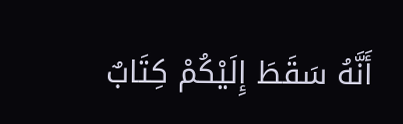أَنَّهُ سَقَطَ إِلَيْكُمْ كِتَابٌ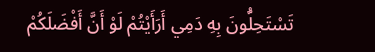تَسْتَحِلُّونَ بِهِ دَمِي أَرَأَيْتُمْ لَوْ أَنَّ أَفْضَلَكُمْ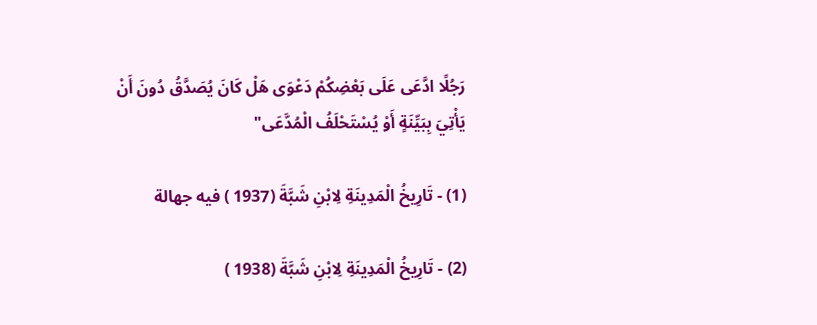رَجُلًا ادَّعَى عَلَى بَعْضِكُمْ دَعْوَى هَلْ كَانَ يُصَدَّقُ دُونَ أَنْ يَأْتِيَ بِبَيِّنَةٍ أَوْ يُسْتَحْلَفُ الْمُدَّعَى"

(1) - تَارِيخُ الْمَدِينَةِ لِابْنِ شَبَّةَ (1937 ) فيه جهالة

(2) - تَارِيخُ الْمَدِينَةِ لِابْنِ شَبَّةَ (1938 )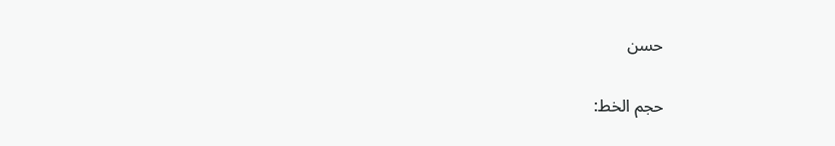حسن

حجم الخط: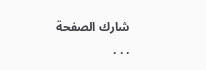شارك الصفحة
. . .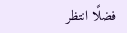فضلًا انتظر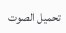تحميل الصوت